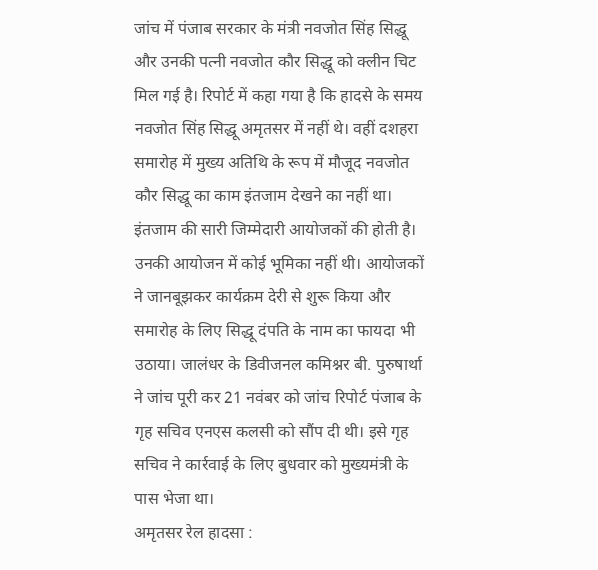जांच में पंजाब सरकार के मंत्री नवजोत सिंह सिद्धू और उनकी पत्नी नवजोत कौर सिद्धू को क्लीन चिट मिल गई है। रिपोर्ट में कहा गया है कि हादसे के समय नवजोत सिंह सिद्धू अमृतसर में नहीं थे। वहीं दशहरा समारोह में मुख्य अतिथि के रूप में मौजूद नवजोत कौर सिद्धू का काम इंतजाम देखने का नहीं था। इंतजाम की सारी जिम्मेदारी आयोजकों की होती है।
उनकी आयोजन में कोई भूमिका नहीं थी। आयोजकों ने जानबूझकर कार्यक्रम देरी से शुरू किया और समारोह के लिए सिद्धू दंपति के नाम का फायदा भी उठाया। जालंधर के डिवीजनल कमिश्नर बी. पुरुषार्था ने जांच पूरी कर 21 नवंबर को जांच रिपोर्ट पंजाब के गृह सचिव एनएस कलसी को सौंप दी थी। इसे गृह सचिव ने कार्रवाई के लिए बुधवार को मुख्यमंत्री के पास भेजा था।
अमृतसर रेल हादसा :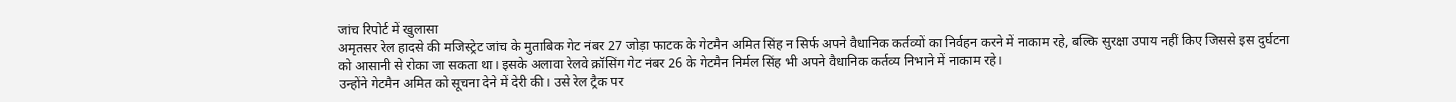जांच रिपोर्ट में खुलासा
अमृतसर रेल हादसे की मजिस्ट्रेट जांच के मुताबिक गेट नंबर 27 जोड़ा फाटक के गेटमैन अमित सिंह न सिर्फ अपने वैधानिक कर्तव्यों का निर्वहन करने में नाकाम रहे, बल्कि सुरक्षा उपाय नहीं किए जिससे इस दुर्घटना को आसानी से रोका जा सकता था। इसके अलावा रेलवे क्रॉसिंग गेट नंबर 26 के गेटमैन निर्मल सिंह भी अपने वैधानिक कर्तव्य निभाने में नाकाम रहे।
उन्होंने गेटमैन अमित को सूचना देने में देरी की। उसे रेल ट्रैक पर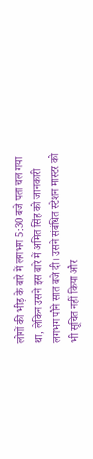लोगों की भीड़ के बारे में लगभग 5:30 बजे पता चल गया था, लेकिन उसने इस बारे में अमित सिंह को जानकारी लगभग पौने सात बजे दी। उसने संबंधित स्टेशन मास्टर को भी सूचित नहीं किया और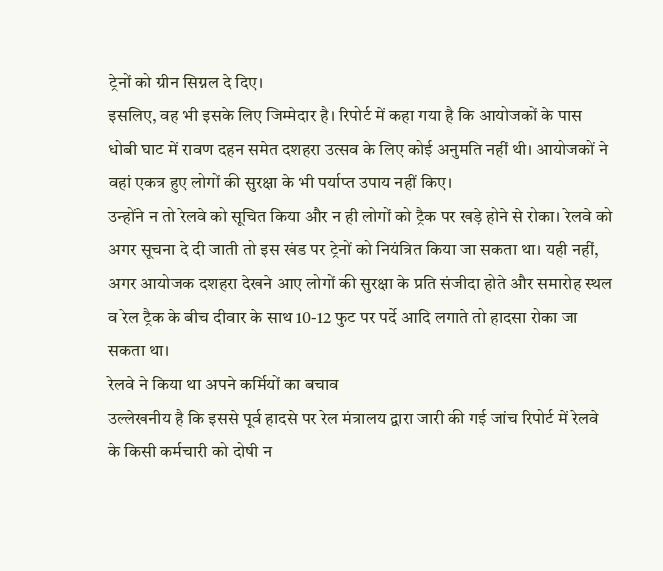ट्रेनों को ग्रीन सिग्नल दे दिए।
इसलिए, वह भी इसके लिए जिम्मेदार है। रिपोर्ट में कहा गया है कि आयोजकों के पास धोबी घाट में रावण दहन समेत दशहरा उत्सव के लिए कोई अनुमति नहीं थी। आयोजकों ने वहां एकत्र हुए लोगों की सुरक्षा के भी पर्याप्त उपाय नहीं किए।
उन्होंने न तो रेलवे को सूचित किया और न ही लोगों को ट्रैक पर खड़े होने से रोका। रेलवे को अगर सूचना दे दी जाती तो इस खंड पर ट्रेनों को नियंत्रित किया जा सकता था। यही नहीं, अगर आयोजक दशहरा देखने आए लोगों की सुरक्षा के प्रति संजीदा होते और समारोह स्थल व रेल ट्रैक के बीच दीवार के साथ 10-12 फुट पर पर्दे आदि लगाते तो हादसा रोका जा सकता था।
रेलवे ने किया था अपने कर्मियों का बचाव
उल्लेखनीय है कि इससे पूर्व हादसे पर रेल मंत्रालय द्वारा जारी की गई जांच रिपोर्ट में रेलवे के किसी कर्मचारी को दोषी न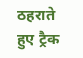ठहराते हुए ट्रैक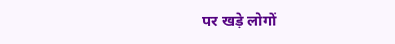पर खड़े लोगों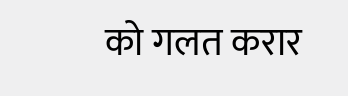को गलत करार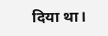दिया था।